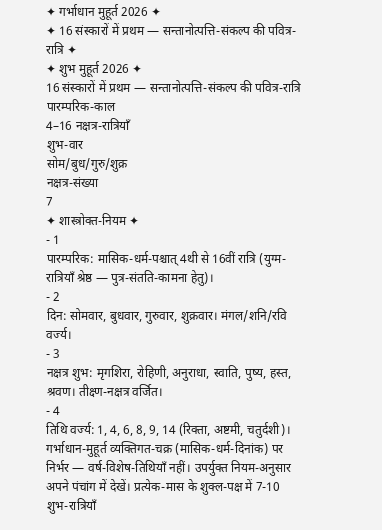✦ गर्भाधान मुहूर्त 2026 ✦
✦ 16 संस्कारों में प्रथम — सन्तानोत्पत्ति-संकल्प की पवित्र-रात्रि ✦
✦ शुभ मुहूर्त 2026 ✦
16 संस्कारों में प्रथम — सन्तानोत्पत्ति-संकल्प की पवित्र-रात्रि
पारम्परिक-काल
4–16 नक्षत्र-रात्रियाँ
शुभ-वार
सोम/बुध/गुरु/शुक्र
नक्षत्र-संख्या
7
✦ शास्त्रोक्त-नियम ✦
- 1
पारम्परिक: मासिक-धर्म-पश्चात् 4थी से 16वीं रात्रि (युग्म-रात्रियाँ श्रेष्ठ — पुत्र-संतति-कामना हेतु)।
- 2
दिन: सोमवार, बुधवार, गुरुवार, शुक्रवार। मंगल/शनि/रवि वर्ज्य।
- 3
नक्षत्र शुभ: मृगशिरा, रोहिणी, अनुराधा, स्वाति, पुष्य, हस्त, श्रवण। तीक्ष्ण-नक्षत्र वर्जित।
- 4
तिथि वर्ज्य: 1, 4, 6, 8, 9, 14 (रिक्ता, अष्टमी, चतुर्दशी)।
गर्भाधान-मुहूर्त व्यक्तिगत-चक्र (मासिक-धर्म-दिनांक) पर निर्भर — वर्ष-विशेष-तिथियाँ नहीं। उपर्युक्त नियम-अनुसार अपने पंचांग में देखें। प्रत्येक-मास के शुक्ल-पक्ष में 7-10 शुभ-रात्रियाँ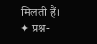मिलती हैं।
✦ प्रश्न-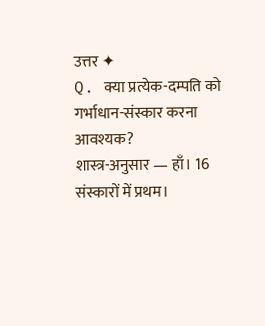उत्तर ✦
Q. क्या प्रत्येक-दम्पति को गर्भाधान-संस्कार करना आवश्यक?
शास्त्र-अनुसार — हाँ। 16 संस्कारों में प्रथम।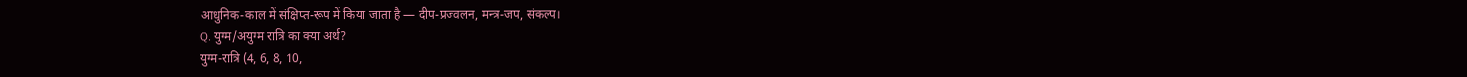आधुनिक-काल में संक्षिप्त-रूप में किया जाता है — दीप-प्रज्वलन, मन्त्र-जप, संकल्प।
Q. युग्म/अयुग्म रात्रि का क्या अर्थ?
युग्म-रात्रि (4, 6, 8, 10,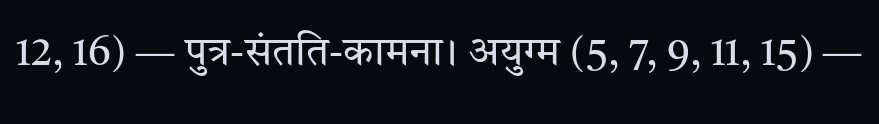12, 16) — पुत्र-संतति-कामना। अयुग्म (5, 7, 9, 11, 15) —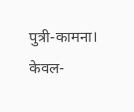पुत्री-कामना। केवल-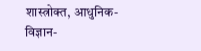शास्त्रोक्त, आधुनिक-विज्ञान-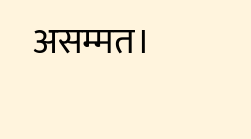असम्मत।